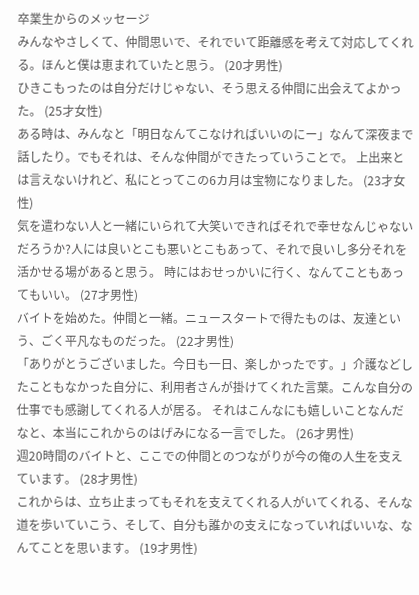卒業生からのメッセージ
みんなやさしくて、仲間思いで、それでいて距離感を考えて対応してくれる。ほんと僕は恵まれていたと思う。 (20才男性)
ひきこもったのは自分だけじゃない、そう思える仲間に出会えてよかった。 (25才女性)
ある時は、みんなと「明日なんてこなければいいのにー」なんて深夜まで話したり。でもそれは、そんな仲間ができたっていうことで。 上出来とは言えないけれど、私にとってこの6カ月は宝物になりました。 (23才女性)
気を遣わない人と一緒にいられて大笑いできればそれで幸せなんじゃないだろうか?人には良いとこも悪いとこもあって、それで良いし多分それを活かせる場があると思う。 時にはおせっかいに行く、なんてこともあってもいい。 (27才男性)
バイトを始めた。仲間と一緒。ニュースタートで得たものは、友達という、ごく平凡なものだった。 (22才男性)
「ありがとうございました。今日も一日、楽しかったです。」介護などしたこともなかった自分に、利用者さんが掛けてくれた言葉。こんな自分の仕事でも感謝してくれる人が居る。 それはこんなにも嬉しいことなんだなと、本当にこれからのはげみになる一言でした。 (26才男性)
週20時間のバイトと、ここでの仲間とのつながりが今の俺の人生を支えています。 (28才男性)
これからは、立ち止まってもそれを支えてくれる人がいてくれる、そんな道を歩いていこう、そして、自分も誰かの支えになっていればいいな、なんてことを思います。 (19才男性)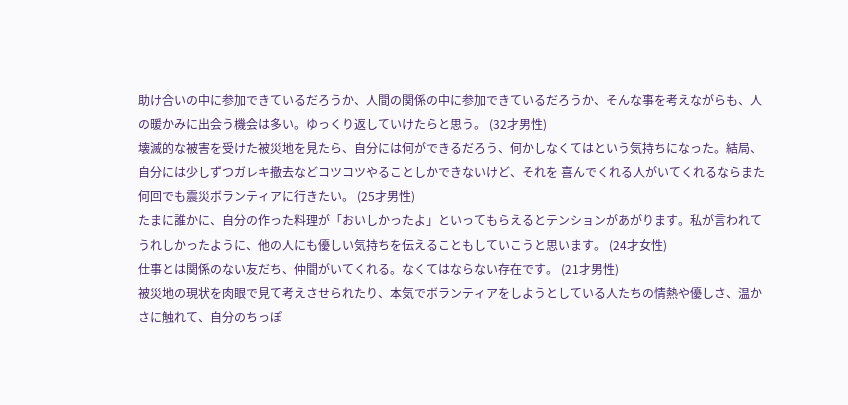助け合いの中に参加できているだろうか、人間の関係の中に参加できているだろうか、そんな事を考えながらも、人の暖かみに出会う機会は多い。ゆっくり返していけたらと思う。 (32才男性)
壊滅的な被害を受けた被災地を見たら、自分には何ができるだろう、何かしなくてはという気持ちになった。結局、自分には少しずつガレキ撤去などコツコツやることしかできないけど、それを 喜んでくれる人がいてくれるならまた何回でも震災ボランティアに行きたい。 (25才男性)
たまに誰かに、自分の作った料理が「おいしかったよ」といってもらえるとテンションがあがります。私が言われてうれしかったように、他の人にも優しい気持ちを伝えることもしていこうと思います。 (24才女性)
仕事とは関係のない友だち、仲間がいてくれる。なくてはならない存在です。 (21才男性)
被災地の現状を肉眼で見て考えさせられたり、本気でボランティアをしようとしている人たちの情熱や優しさ、温かさに触れて、自分のちっぽ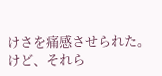けさを痛感させられた。けど、それら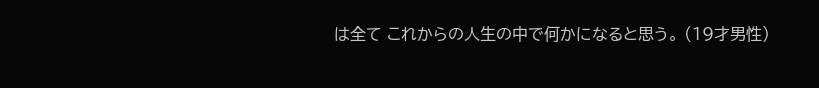は全て これからの人生の中で何かになると思う。 (19才男性)